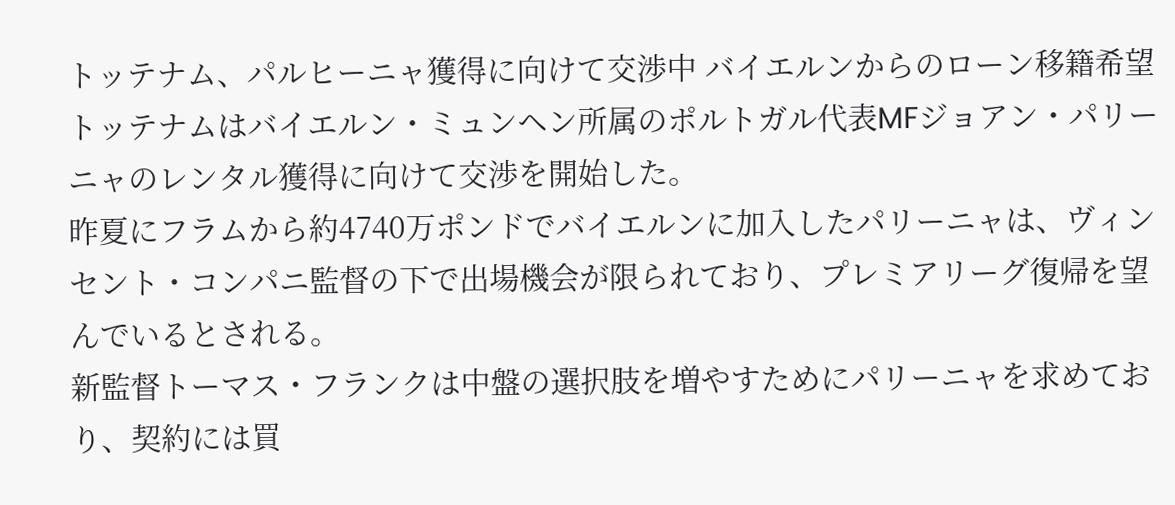トッテナム、パルヒーニャ獲得に向けて交渉中 バイエルンからのローン移籍希望
トッテナムはバイエルン・ミュンヘン所属のポルトガル代表MFジョアン・パリーニャのレンタル獲得に向けて交渉を開始した。
昨夏にフラムから約4740万ポンドでバイエルンに加入したパリーニャは、ヴィンセント・コンパニ監督の下で出場機会が限られており、プレミアリーグ復帰を望んでいるとされる。
新監督トーマス・フランクは中盤の選択肢を増やすためにパリーニャを求めており、契約には買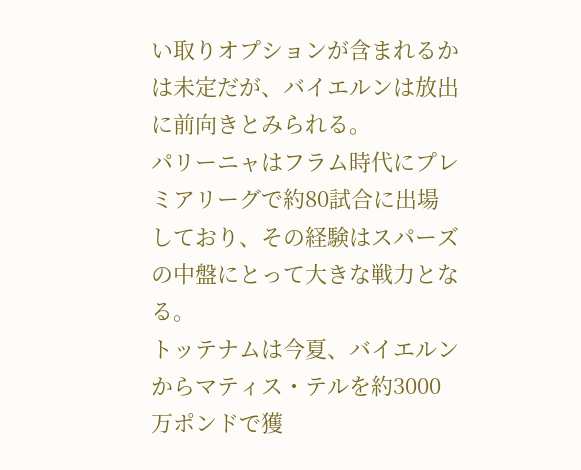い取りオプションが含まれるかは未定だが、バイエルンは放出に前向きとみられる。
パリーニャはフラム時代にプレミアリーグで約80試合に出場しており、その経験はスパーズの中盤にとって大きな戦力となる。
トッテナムは今夏、バイエルンからマティス・テルを約3000万ポンドで獲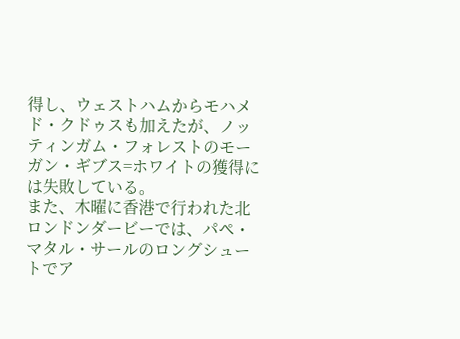得し、ウェストハムからモハメド・クドゥスも加えたが、ノッティンガム・フォレストのモーガン・ギブス=ホワイトの獲得には失敗している。
また、木曜に香港で行われた北ロンドンダービーでは、パペ・マタル・サールのロングシュートでア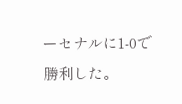ーセナルに1-0で勝利した。